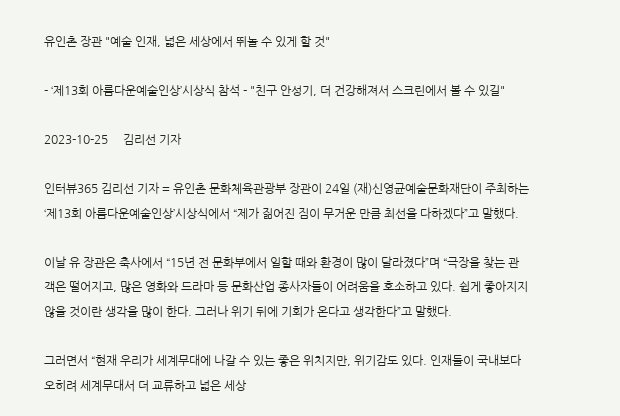유인촌 장관 "예술 인재, 넓은 세상에서 뛰놀 수 있게 할 것"

- ‘제13회 아름다운예술인상’시상식 참석 - "친구 안성기, 더 건강해져서 스크린에서 볼 수 있길"

2023-10-25     김리선 기자

인터뷰365 김리선 기자 = 유인촌 문화체육관광부 장관이 24일 (재)신영균예술문화재단이 주최하는 ‘제13회 아름다운예술인상’시상식에서 “제가 짊어진 짐이 무거운 만큼 최선을 다하겠다”고 말했다.

이날 유 장관은 축사에서 “15년 전 문화부에서 일할 때와 환경이 많이 달라졌다”며 “극장을 찾는 관객은 떨어지고, 많은 영화와 드라마 등 문화산업 종사자들이 어려움을 호소하고 있다. 쉽게 좋아지지 않을 것이란 생각을 많이 한다. 그러나 위기 뒤에 기회가 온다고 생각한다”고 말했다.

그러면서 “현재 우리가 세계무대에 나갈 수 있는 좋은 위치지만, 위기감도 있다. 인재들이 국내보다 오히려 세계무대서 더 교류하고 넓은 세상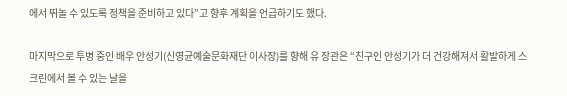에서 뛰놀 수 있도록 정책을 준비하고 있다”고 향후 계획을 언급하기도 했다.

마지막으로 투병 중인 배우 안성기(신영균예술문화재단 이사장)를 향해 유 장관은 “친구인 안성기가 더 건강해져서 활발하게 스크린에서 볼 수 있는 날을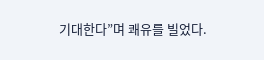기대한다”며 쾌유를 빌었다.